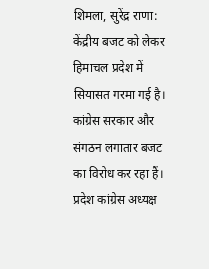शिमला, सुरेंद्र राणा: केंद्रीय बजट को लेकर हिमाचल प्रदेश में सियासत गरमा गई है। कांग्रेस सरकार और संगठन लगातार बजट का विरोध कर रहा हैं। प्रदेश कांग्रेस अध्यक्ष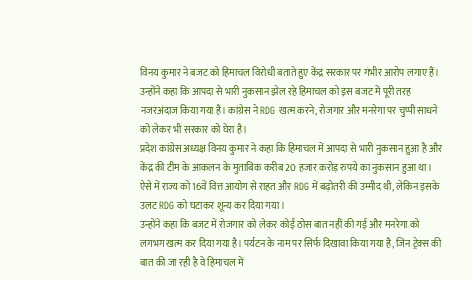विनय कुमार ने बजट को हिमाचल विरोधी बताते हुए केंद्र सरकार पर गंभीर आरोप लगाए हैं। उन्होंने कहा कि आपदा से भारी नुकसान झेल रहे हिमाचल को इस बजट में पूरी तरह नजरअंदाज किया गया है। कांग्रेस ने RDG खत्म करने, रोजगार और मनरेगा पर चुप्पी साधने को लेकर भी सरकार को घेरा है।
प्रदेश कांग्रेस अध्यक्ष विनय कुमार ने कहा कि हिमाचल में आपदा से भारी नुकसान हुआ है और केंद्र की टीम के आकलन के मुताबिक करीब 20 हजार करोड़ रुपये का नुकसान हुआ था। ऐसे में राज्य को 16वें वित्त आयोग से राहत और RDG में बढ़ोतरी की उम्मीद थी, लेकिन इसके उलट RDG को घटाकर शून्य कर दिया गया।
उन्होंने कहा कि बजट में रोजगार को लेकर कोई ठोस बात नहीं की गई और मनरेगा को लगभग खत्म कर दिया गया है। पर्यटन के नाम पर सिर्फ दिखावा किया गया है, जिन ट्रेक्स की बात की जा रही है वे हिमाचल में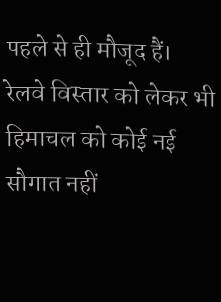पहले से ही मौजूद हैं।
रेलवे विस्तार को लेकर भी हिमाचल को कोई नई सौगात नहीं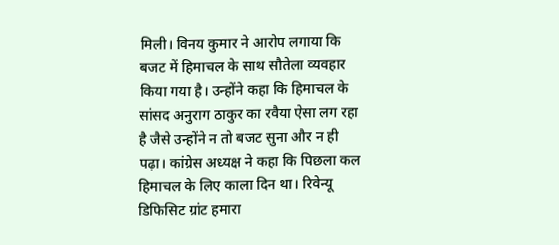मिली। विनय कुमार ने आरोप लगाया कि बजट में हिमाचल के साथ सौतेला व्यवहार किया गया है। उन्होंने कहा कि हिमाचल के सांसद अनुराग ठाकुर का रवैया ऐसा लग रहा है जैसे उन्होंने न तो बजट सुना और न ही पढ़ा। कांग्रेस अध्यक्ष ने कहा कि पिछला कल हिमाचल के लिए काला दिन था। रिवेन्यू डिफिसिट ग्रांट हमारा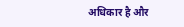अधिकार है और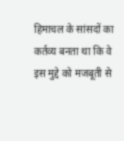हिमाचल के सांसदों का कर्तव्य बनता था कि वे इस मुद्दे को मजबूती से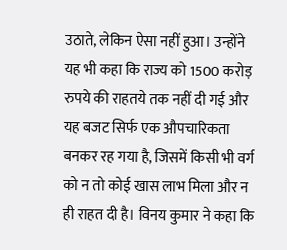उठाते, लेकिन ऐसा नहीं हुआ। उन्होंने यह भी कहा कि राज्य को 1500 करोड़ रुपये की राहतये तक नहीं दी गई और यह बजट सिर्फ एक औपचारिकता बनकर रह गया है, जिसमें किसी भी वर्ग को न तो कोई खास लाभ मिला और न ही राहत दी है। विनय कुमार ने कहा कि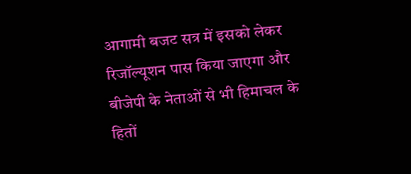आगामी बजट सत्र में इसको लेकर रिजॉल्यूशन पास किया जाएगा और बीजेपी के नेताओं से भी हिमाचल के हितों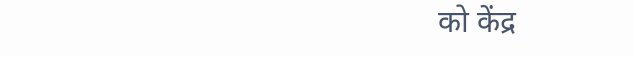को केंद्र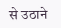से उठाने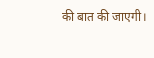की बात की जाएगी।